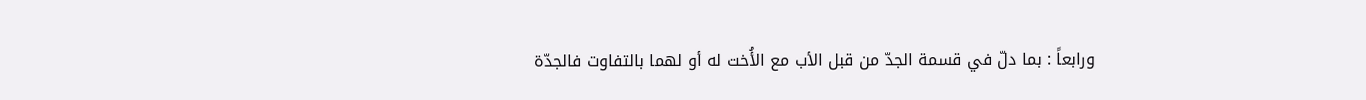ورابعاً : بما دلّ في قسمة الجدّ من قبل الأب مع الأُخت له أو لهما بالتفاوت فالجدّة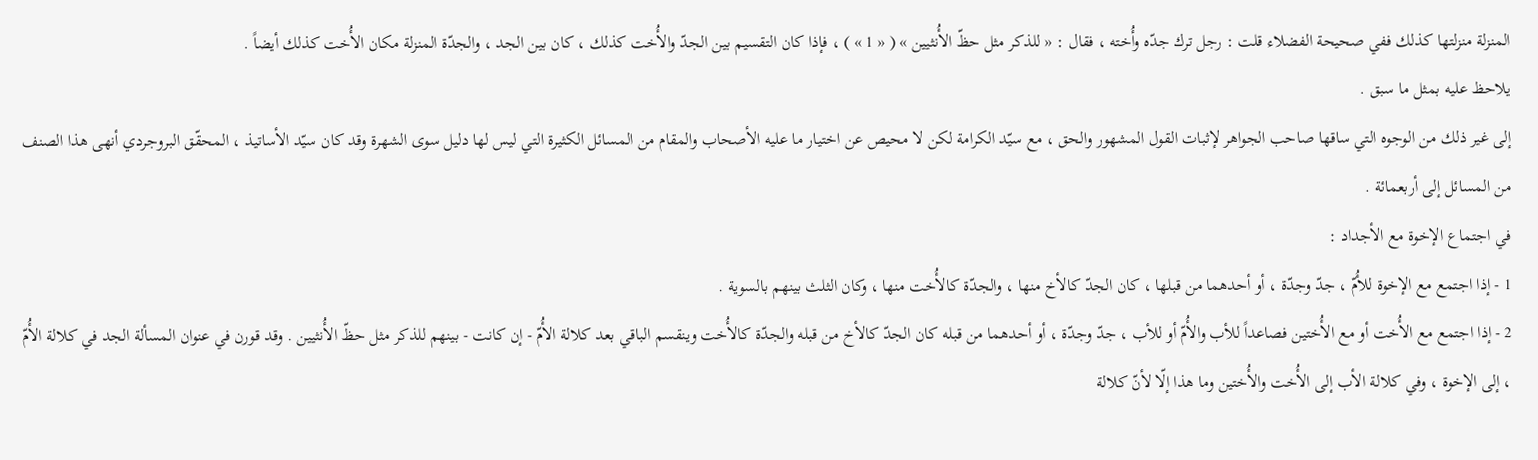المنزلة منزلتها كذلك ففي صحيحة الفضلاء قلت : رجل ترك جدّه وأُخته ، فقال : « للذكر مثل حظّ الأُنثيين » ( « 1 » ) ، فإذا كان التقسيم بين الجدّ والأُخت كذلك ، كان بين الجد ، والجدّة المنزلة مكان الأُخت كذلك أيضاً .
يلاحظ عليه بمثل ما سبق .
إلى غير ذلك من الوجوه التي ساقها صاحب الجواهر لإثبات القول المشهور والحق ، مع سيّد الكرامة لكن لا محيص عن اختيار ما عليه الأصحاب والمقام من المسائل الكثيرة التي ليس لها دليل سوى الشهرة وقد كان سيّد الأساتيذ ، المحقّق البروجردي أنهى هذا الصنف من المسائل إلى أربعمائة .
في اجتماع الإخوة مع الأجداد :
1 - إذا اجتمع مع الإخوة للأُمّ ، جدّ وجدّة ، أو أحدهما من قبلها ، كان الجدّ كالأخ منها ، والجدّة كالأُخت منها ، وكان الثلث بينهم بالسوية .
2 - إذا اجتمع مع الأُخت أو مع الأُختين فصاعداً للأب والأُمّ أو للأب ، جدّ وجدّة ، أو أحدهما من قبله كان الجدّ كالأخ من قبله والجدّة كالأُخت وينقسم الباقي بعد كلالة الأُمّ - إن كانت - بينهم للذكر مثل حظّ الأُنثيين . وقد قورن في عنوان المسألة الجد في كلالة الأُمّ ، إلى الإخوة ، وفي كلالة الأب إلى الأُخت والأُختين وما هذا إلّا لأنّ كلالة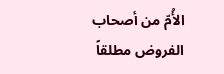الأُمّ من أصحاب الفروض مطلقاً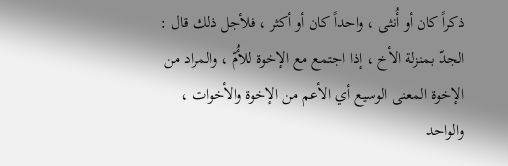ذكراً كان أو أُنثى ، واحداً كان أو أكثر ، فلأجل ذلك قال : الجدّ بمنزلة الأخ ، إذا اجتمع مع الإخوة للأُمّ ، والمراد من الإخوة المعنى الوسيع أي الأعم من الإخوة والأخوات ، والواحد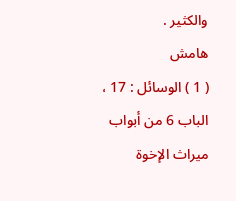والكثير .
هامش
( 1 ) الوسائل : 17 ، الباب 6 من أبواب ميراث الإخوة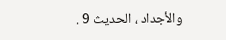والأجداد ، الحديث 9 .